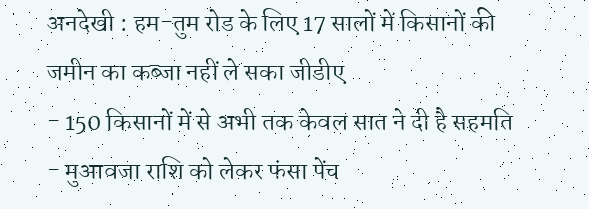अनदेखी : हम-तुम रोड के लिए 17 सालों में किसानों की जमीन का कब्जा नहीं ले सका जीडीए
- 150 किसानों में से अभी तक केवल सात ने दी है सहमति
- मुआवजा राशि को लेकर फंसा पेंच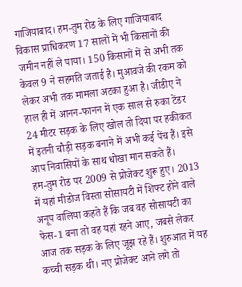गाजियाबाद। हम-तुम रोड के लिए गाजियाबाद विकास प्राधिकरण 17 सालों में भी किसानों की जमीन नहीं ले पाया। 150 किसानों में से अभी तक केवल 9 ने सहमति जताई है। मुआवजे की रकम को लेकर अभी तक मामला अटका हुआ है। जीडीए ने हाल ही में आनन-फानन में एक साल से रुका टेंडर 24 मीटर सड़क के लिए खोल तो दिया पर हकीकत में इतनी चौड़ी सड़क बनाने में अभी कई पेंच हैं। इसे आप निवासियों के साथ धोखा मान सकते हैं।
हम-तुम रोड पर 2009 से प्रोजेक्ट शुरू हुए। 2013 में यहां मीडोज विस्ता सोसायटी में शिफ्ट होने वाले अनूप वालिया कहते हैं कि जब वह सोसायटी का फेस-1 बना तो वह यहां रहने आए, जबसे लेकर आज तक सड़क के लिए जूझ रहे हैं। शुरुआत में यह कच्ची सड़क थी। नए प्रोजेक्ट आने लगे तो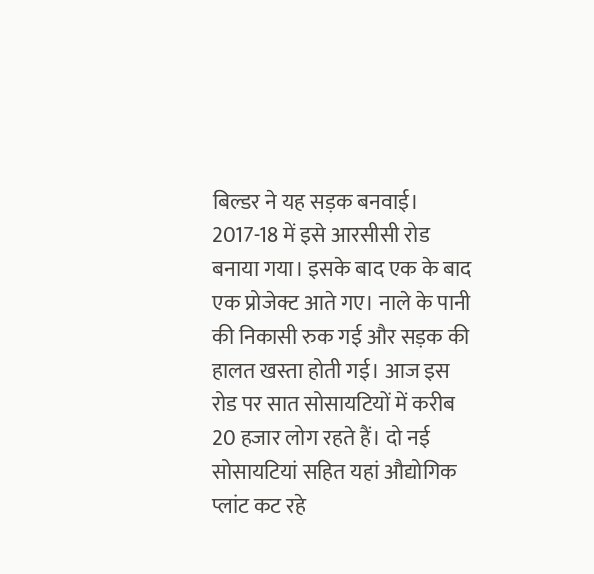बिल्डर ने यह सड़क बनवाई। 2017-18 में इसे आरसीसी रोड बनाया गया। इसके बाद एक के बाद एक प्रोजेक्ट आते गए। नाले के पानी की निकासी रुक गई और सड़क की हालत खस्ता होती गई। आज इस रोड पर सात सोसायटियों में करीब 20 हजार लोग रहते हैं। दो नई सोसायटियां सहित यहां औद्योगिक प्लांट कट रहे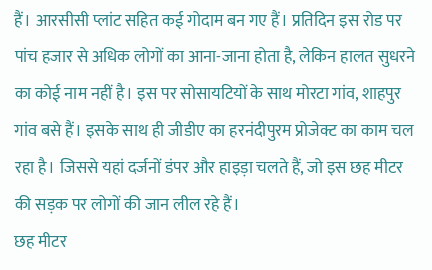हैं। आरसीसी प्लांट सहित कई गोदाम बन गए हैं। प्रतिदिन इस रोड पर पांच हजार से अधिक लोगों का आना-जाना होता है, लेकिन हालत सुधरने का कोई नाम नहीं है। इस पर सोसायटियों के साथ मोरटा गांव, शाहपुर गांव बसे हैं। इसके साथ ही जीडीए का हरनंदीपुरम प्रोजेक्ट का काम चल रहा है। जिससे यहां दर्जनों डंपर और हाइड़ा चलते हैं, जो इस छह मीटर की सड़क पर लोगों की जान लील रहे हैं।
छह मीटर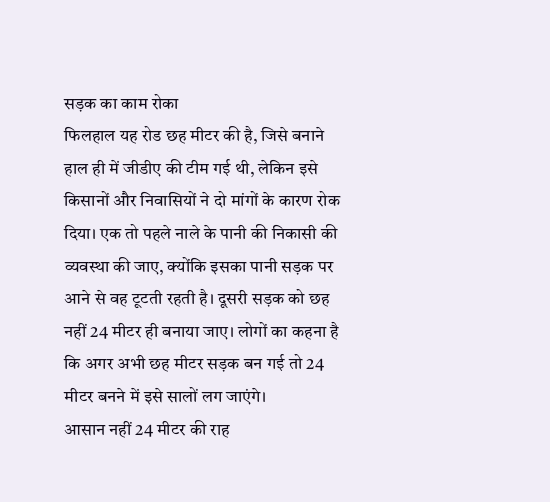सड़क का काम रोका
फिलहाल यह रोड छह मीटर की है, जिसे बनाने हाल ही में जीडीए की टीम गई थी, लेकिन इसे किसानों और निवासियों ने दो मांगों के कारण रोक दिया। एक तो पहले नाले के पानी की निकासी की व्यवस्था की जाए, क्योंकि इसका पानी सड़क पर आने से वह टूटती रहती है। दूसरी सड़क को छह नहीं 24 मीटर ही बनाया जाए। लोगों का कहना है कि अगर अभी छह मीटर सड़क बन गई तो 24 मीटर बनने में इसे सालों लग जाएंगे।
आसान नहीं 24 मीटर की राह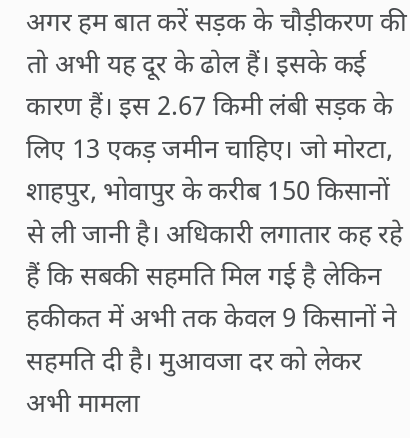अगर हम बात करें सड़क के चौड़ीकरण की तो अभी यह दूर के ढोल हैं। इसके कई कारण हैं। इस 2.67 किमी लंबी सड़क के लिए 13 एकड़ जमीन चाहिए। जो मोरटा, शाहपुर, भोवापुर के करीब 150 किसानों से ली जानी है। अधिकारी लगातार कह रहे हैं कि सबकी सहमति मिल गई है लेकिन हकीकत में अभी तक केवल 9 किसानों ने सहमति दी है। मुआवजा दर को लेकर अभी मामला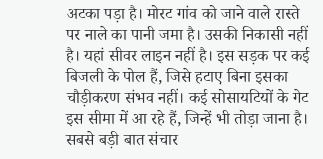अटका पड़ा है। मोरट गांव को जाने वाले रास्ते पर नाले का पानी जमा है। उसकी निकासी नहीं है। यहां सीवर लाइन नहीं है। इस सड़क पर कई बिजली के पोल हैं, जिसे हटाए बिना इसका चौड़ीकरण संभव नहीं। कई सोसायटियों के गेट इस सीमा में आ रहे हैं, जिन्हें भी तोड़ा जाना है। सबसे बड़ी बात संचार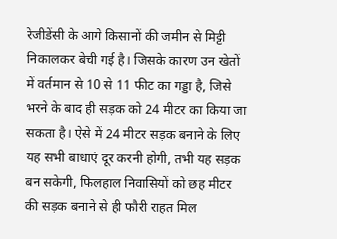रेजीडेंसी के आगे किसानों की जमीन से मिट्टी निकालकर बेची गई है। जिसके कारण उन खेतों में वर्तमान से 10 से 11 फीट का गड्डा है, जिसे भरने के बाद ही सड़क को 24 मीटर का किया जा सकता है। ऐसे में 24 मीटर सड़क बनाने के लिए यह सभी बाधाएं दूर करनी होगी, तभी यह सड़क बन सकेगी, फिलहाल निवासियों को छह मीटर की सड़क बनाने से ही फौरी राहत मिल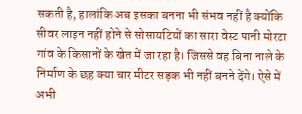सकती है, हालांकि अब इसका बनना भी संभव नहीं है क्योंकि सीवर लाइन नहीं होने से सोसायटियों का सारा वेस्ट पानी मोरटा गांव के किसानों के खेत में जा रहा है। जिससे वह बिना नाले के निर्माण के छह क्या चार मीटर सड़क भी नहीं बनने देंगे। ऐसे में अभी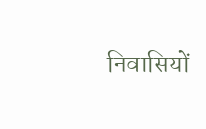निवासियों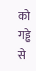को गड्ढे से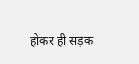होकर ही सड़क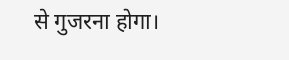से गुजरना होगा।